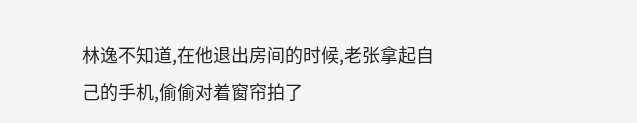林逸不知道,在他退出房间的时候,老张拿起自己的手机,偷偷对着窗帘拍了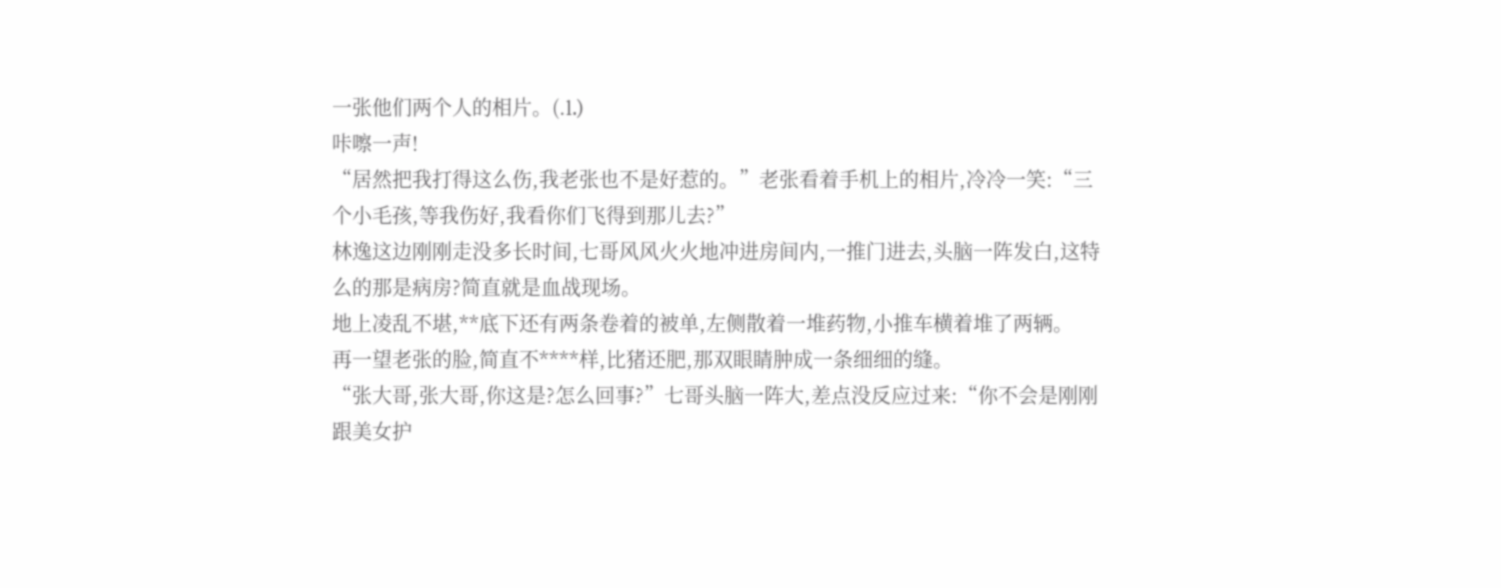一张他们两个人的相片。(.l.)
咔嚓一声!
“居然把我打得这么伤,我老张也不是好惹的。”老张看着手机上的相片,冷冷一笑:“三个小毛孩,等我伤好,我看你们飞得到那儿去?”
林逸这边刚刚走没多长时间,七哥风风火火地冲进房间内,一推门进去,头脑一阵发白,这特么的那是病房?简直就是血战现场。
地上凌乱不堪,**底下还有两条卷着的被单,左侧散着一堆药物,小推车横着堆了两辆。
再一望老张的脸,简直不****样,比猪还肥,那双眼睛肿成一条细细的缝。
“张大哥,张大哥,你这是?怎么回事?”七哥头脑一阵大,差点没反应过来:“你不会是刚刚跟美女护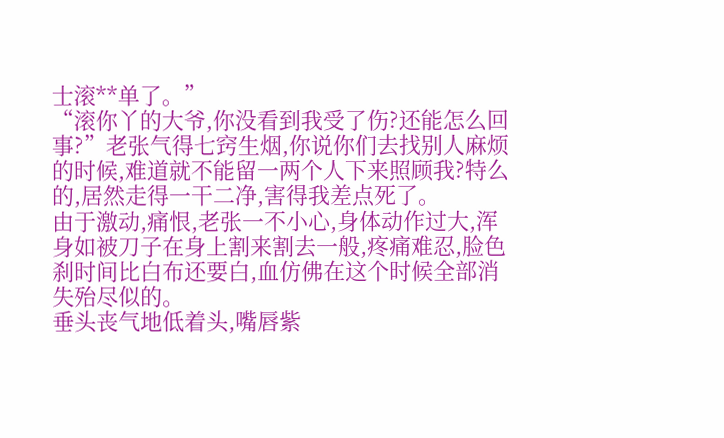士滚**单了。”
“滚你丫的大爷,你没看到我受了伤?还能怎么回事?”老张气得七窍生烟,你说你们去找别人麻烦的时候,难道就不能留一两个人下来照顾我?特么的,居然走得一干二净,害得我差点死了。
由于激动,痛恨,老张一不小心,身体动作过大,浑身如被刀子在身上割来割去一般,疼痛难忍,脸色刹时间比白布还要白,血仿佛在这个时候全部消失殆尽似的。
垂头丧气地低着头,嘴唇紫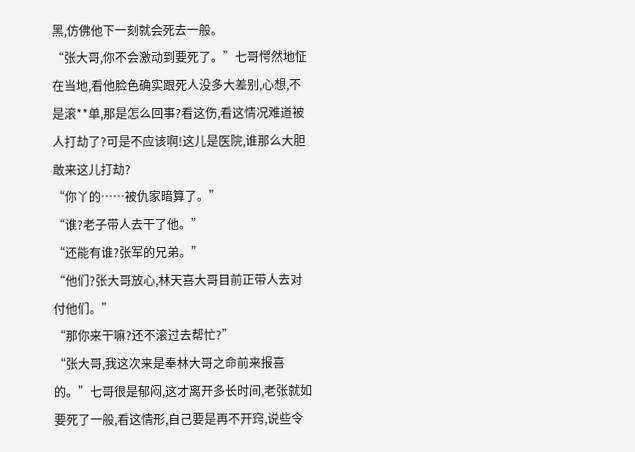黑,仿佛他下一刻就会死去一般。
“张大哥,你不会激动到要死了。”七哥愕然地怔在当地,看他脸色确实跟死人没多大差别,心想,不是滚**单,那是怎么回事?看这伤,看这情况难道被人打劫了?可是不应该啊!这儿是医院,谁那么大胆敢来这儿打劫?
“你丫的……被仇家暗算了。”
“谁?老子带人去干了他。”
“还能有谁?张军的兄弟。”
“他们?张大哥放心,林天喜大哥目前正带人去对付他们。”
“那你来干嘛?还不滚过去帮忙?”
“张大哥,我这次来是奉林大哥之命前来报喜的。”七哥很是郁闷,这才离开多长时间,老张就如要死了一般,看这情形,自己要是再不开窍,说些令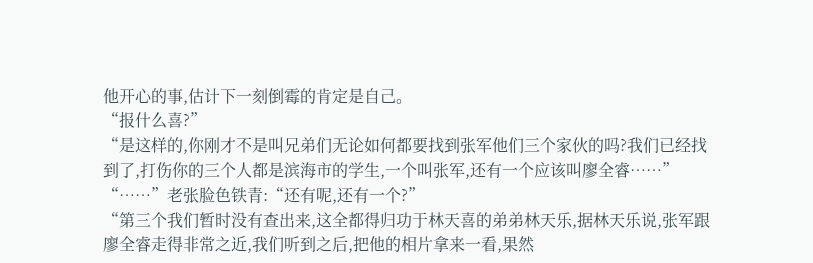他开心的事,估计下一刻倒霉的肯定是自己。
“报什么喜?”
“是这样的,你刚才不是叫兄弟们无论如何都要找到张军他们三个家伙的吗?我们已经找到了,打伤你的三个人都是滨海市的学生,一个叫张军,还有一个应该叫廖全睿……”
“……”老张脸色铁青:“还有呢,还有一个?”
“第三个我们暂时没有查出来,这全都得归功于林天喜的弟弟林天乐,据林天乐说,张军跟廖全睿走得非常之近,我们听到之后,把他的相片拿来一看,果然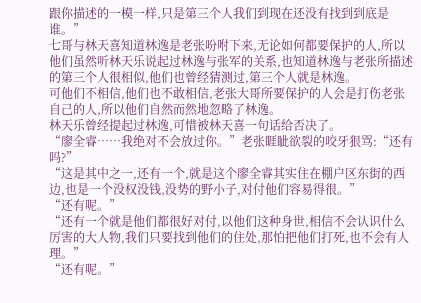跟你描述的一模一样,只是第三个人我们到现在还没有找到到底是谁。”
七哥与林天喜知道林逸是老张吩咐下来,无论如何都要保护的人,所以他们虽然听林天乐说起过林逸与张军的关系,也知道林逸与老张所描述的第三个人很相似,他们也曾经猜测过,第三个人就是林逸。
可他们不相信,他们也不敢相信,老张大哥所要保护的人会是打伤老张自己的人,所以他们自然而然地忽略了林逸。
林天乐曾经提起过林逸,可惜被林天喜一句话给否决了。
“廖全睿……我绝对不会放过你。”老张睚眦欲裂的咬牙狠骂:“还有吗?”
“这是其中之一,还有一个,就是这个廖全睿其实住在棚户区东街的西边,也是一个没权没钱,没势的野小子,对付他们容易得很。”
“还有呢。”
“还有一个就是他们都很好对付,以他们这种身世,相信不会认识什么厉害的大人物,我们只要找到他们的住处,那怕把他们打死,也不会有人理。”
“还有呢。”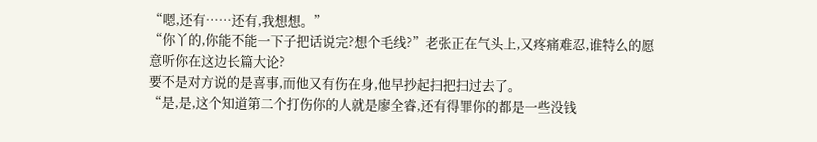“嗯,还有……还有,我想想。”
“你丫的,你能不能一下子把话说完?想个毛线?”老张正在气头上,又疼痛难忍,谁特么的愿意听你在这边长篇大论?
要不是对方说的是喜事,而他又有伤在身,他早抄起扫把扫过去了。
“是,是,这个知道第二个打伤你的人就是廖全睿,还有得罪你的都是一些没钱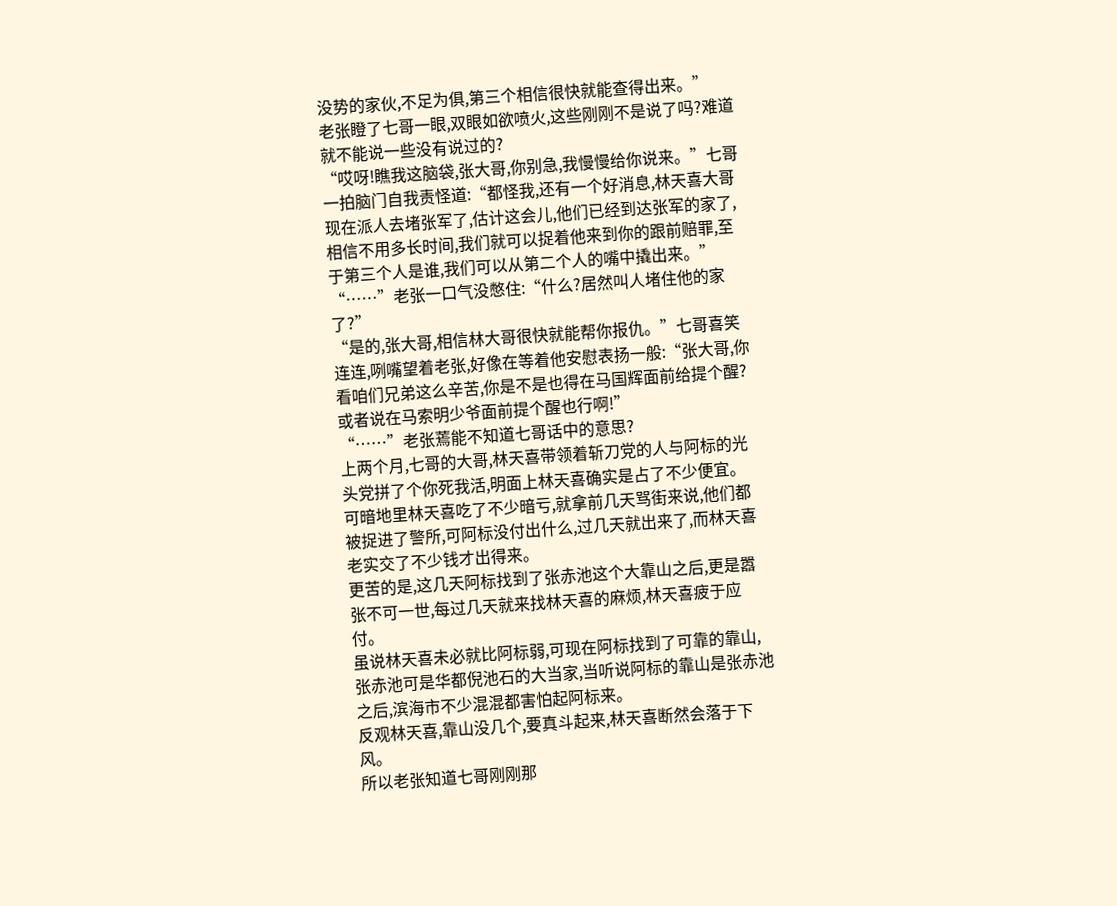没势的家伙,不足为俱,第三个相信很快就能查得出来。”
老张瞪了七哥一眼,双眼如欲喷火,这些刚刚不是说了吗?难道就不能说一些没有说过的?
“哎呀!瞧我这脑袋,张大哥,你别急,我慢慢给你说来。”七哥一拍脑门自我责怪道:“都怪我,还有一个好消息,林天喜大哥现在派人去堵张军了,估计这会儿,他们已经到达张军的家了,相信不用多长时间,我们就可以捉着他来到你的跟前赔罪,至于第三个人是谁,我们可以从第二个人的嘴中撬出来。”
“……”老张一口气没憋住:“什么?居然叫人堵住他的家了?”
“是的,张大哥,相信林大哥很快就能帮你报仇。”七哥喜笑连连,咧嘴望着老张,好像在等着他安慰表扬一般:“张大哥,你看咱们兄弟这么辛苦,你是不是也得在马国辉面前给提个醒?或者说在马索明少爷面前提个醒也行啊!”
“……”老张蔫能不知道七哥话中的意思?
上两个月,七哥的大哥,林天喜带领着斩刀党的人与阿标的光头党拼了个你死我活,明面上林天喜确实是占了不少便宜。
可暗地里林天喜吃了不少暗亏,就拿前几天骂街来说,他们都被捉进了警所,可阿标没付出什么,过几天就出来了,而林天喜老实交了不少钱才出得来。
更苦的是,这几天阿标找到了张赤池这个大靠山之后,更是嚣张不可一世,每过几天就来找林天喜的麻烦,林天喜疲于应付。
虽说林天喜未必就比阿标弱,可现在阿标找到了可靠的靠山,张赤池可是华都倪池石的大当家,当听说阿标的靠山是张赤池之后,滨海市不少混混都害怕起阿标来。
反观林天喜,靠山没几个,要真斗起来,林天喜断然会落于下风。
所以老张知道七哥刚刚那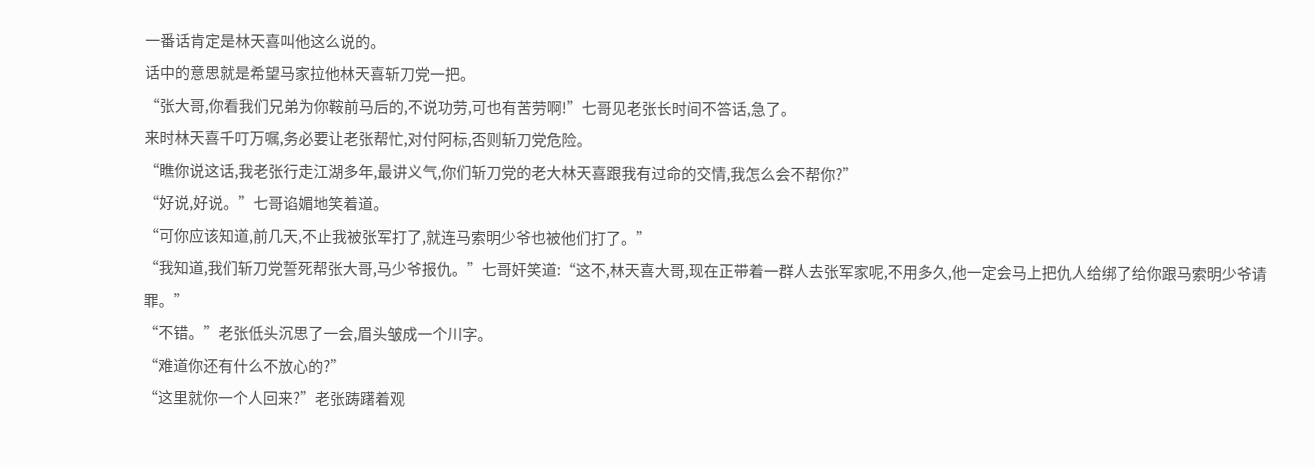一番话肯定是林天喜叫他这么说的。
话中的意思就是希望马家拉他林天喜斩刀党一把。
“张大哥,你看我们兄弟为你鞍前马后的,不说功劳,可也有苦劳啊!”七哥见老张长时间不答话,急了。
来时林天喜千叮万嘱,务必要让老张帮忙,对付阿标,否则斩刀党危险。
“瞧你说这话,我老张行走江湖多年,最讲义气,你们斩刀党的老大林天喜跟我有过命的交情,我怎么会不帮你?”
“好说,好说。”七哥谄媚地笑着道。
“可你应该知道,前几天,不止我被张军打了,就连马索明少爷也被他们打了。”
“我知道,我们斩刀党誓死帮张大哥,马少爷报仇。”七哥奸笑道:“这不,林天喜大哥,现在正带着一群人去张军家呢,不用多久,他一定会马上把仇人给绑了给你跟马索明少爷请罪。”
“不错。”老张低头沉思了一会,眉头皱成一个川字。
“难道你还有什么不放心的?”
“这里就你一个人回来?”老张踌躇着观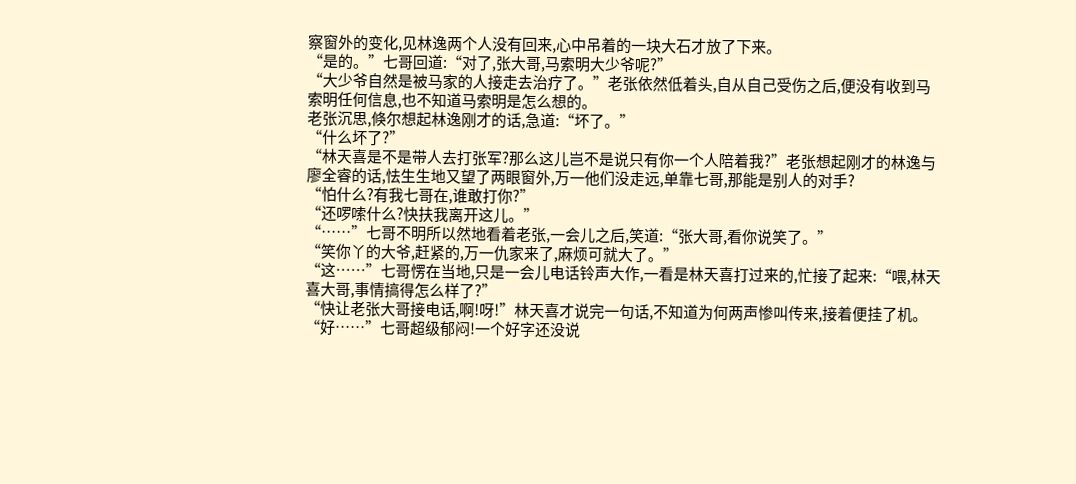察窗外的变化,见林逸两个人没有回来,心中吊着的一块大石才放了下来。
“是的。”七哥回道:“对了,张大哥,马索明大少爷呢?”
“大少爷自然是被马家的人接走去治疗了。”老张依然低着头,自从自己受伤之后,便没有收到马索明任何信息,也不知道马索明是怎么想的。
老张沉思,倏尔想起林逸刚才的话,急道:“坏了。”
“什么坏了?”
“林天喜是不是带人去打张军?那么这儿岂不是说只有你一个人陪着我?”老张想起刚才的林逸与廖全睿的话,怯生生地又望了两眼窗外,万一他们没走远,单靠七哥,那能是别人的对手?
“怕什么?有我七哥在,谁敢打你?”
“还啰嗦什么?快扶我离开这儿。”
“……”七哥不明所以然地看着老张,一会儿之后,笑道:“张大哥,看你说笑了。”
“笑你丫的大爷,赶紧的,万一仇家来了,麻烦可就大了。”
“这……”七哥愣在当地,只是一会儿电话铃声大作,一看是林天喜打过来的,忙接了起来:“喂,林天喜大哥,事情搞得怎么样了?”
“快让老张大哥接电话,啊!呀!”林天喜才说完一句话,不知道为何两声惨叫传来,接着便挂了机。
“好……”七哥超级郁闷!一个好字还没说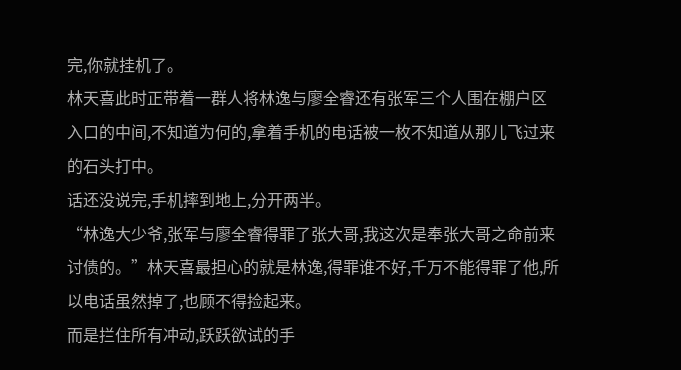完,你就挂机了。
林天喜此时正带着一群人将林逸与廖全睿还有张军三个人围在棚户区入口的中间,不知道为何的,拿着手机的电话被一枚不知道从那儿飞过来的石头打中。
话还没说完,手机摔到地上,分开两半。
“林逸大少爷,张军与廖全睿得罪了张大哥,我这次是奉张大哥之命前来讨债的。”林天喜最担心的就是林逸,得罪谁不好,千万不能得罪了他,所以电话虽然掉了,也顾不得捡起来。
而是拦住所有冲动,跃跃欲试的手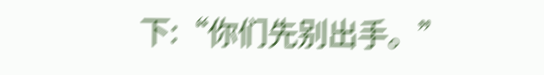下:“你们先别出手。”